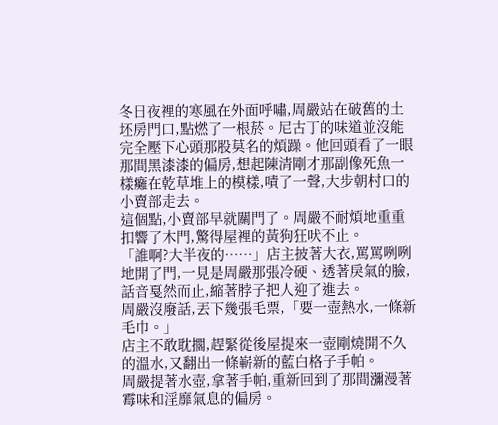冬日夜裡的寒風在外面呼嘯,周嚴站在破舊的土坯房門口,點燃了一根菸。尼古丁的味道並沒能完全壓下心頭那股莫名的煩躁。他回頭看了一眼那間黑漆漆的偏房,想起陳清剛才那副像死魚一樣癱在乾草堆上的模樣,嘖了一聲,大步朝村口的小賣部走去。
這個點,小賣部早就關門了。周嚴不耐煩地重重扣響了木門,驚得屋裡的黃狗狂吠不止。
「誰啊?大半夜的……」店主披著大衣,罵罵咧咧地開了門,一見是周嚴那張冷硬、透著戾氣的臉,話音戛然而止,縮著脖子把人迎了進去。
周嚴沒廢話,丟下幾張毛票,「要一壺熱水,一條新毛巾。」
店主不敢耽擱,趕緊從後屋提來一壺剛燒開不久的溫水,又翻出一條嶄新的藍白格子手帕。
周嚴提著水壺,拿著手帕,重新回到了那間瀰漫著霉味和淫靡氣息的偏房。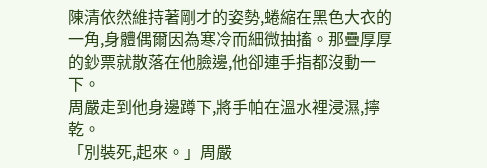陳清依然維持著剛才的姿勢,蜷縮在黑色大衣的一角,身體偶爾因為寒冷而細微抽搐。那疊厚厚的鈔票就散落在他臉邊,他卻連手指都沒動一下。
周嚴走到他身邊蹲下,將手帕在溫水裡浸濕,擰乾。
「別裝死,起來。」周嚴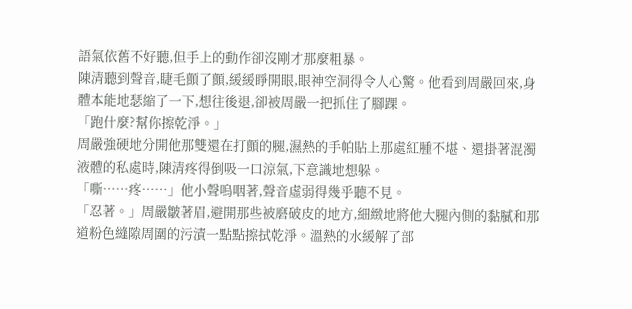語氣依舊不好聽,但手上的動作卻沒剛才那麼粗暴。
陳清聽到聲音,睫毛顫了顫,緩緩睜開眼,眼神空洞得令人心驚。他看到周嚴回來,身體本能地瑟縮了一下,想往後退,卻被周嚴一把抓住了腳踝。
「跑什麼?幫你擦乾淨。」
周嚴強硬地分開他那雙還在打顫的腿,濕熱的手帕貼上那處紅腫不堪、還掛著混濁液體的私處時,陳清疼得倒吸一口涼氣,下意識地想躲。
「嘶……疼……」他小聲嗚咽著,聲音虛弱得幾乎聽不見。
「忍著。」周嚴皺著眉,避開那些被磨破皮的地方,細緻地將他大腿內側的黏膩和那道粉色縫隙周圍的污漬一點點擦拭乾淨。溫熱的水緩解了部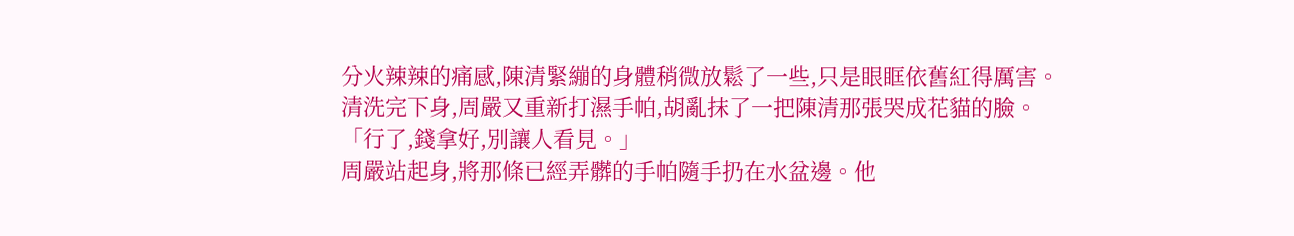分火辣辣的痛感,陳清緊繃的身體稍微放鬆了一些,只是眼眶依舊紅得厲害。
清洗完下身,周嚴又重新打濕手帕,胡亂抹了一把陳清那張哭成花貓的臉。
「行了,錢拿好,別讓人看見。」
周嚴站起身,將那條已經弄髒的手帕隨手扔在水盆邊。他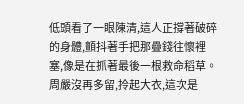低頭看了一眼陳清,這人正撐著破碎的身體,顫抖著手把那疊錢往懷裡塞,像是在抓著最後一根救命稻草。
周嚴沒再多留,拎起大衣,這次是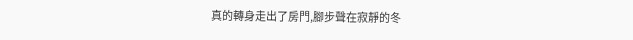真的轉身走出了房門,腳步聲在寂靜的冬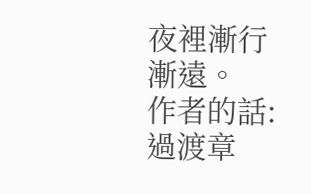夜裡漸行漸遠。
作者的話:
過渡章